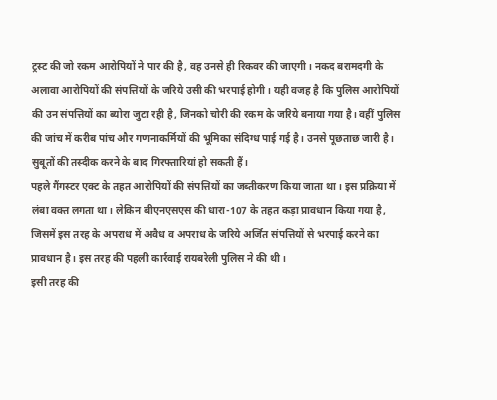ट्रस्ट की जो रकम आरोपियों ने पार की है, वह उनसे ही रिकवर की जाएगी। नकद बरामदगी के अलावा आरोपियों की संपत्तियों के जरिये उसी की भरपाई होगी। यही वजह है कि पुलिस आरोपियों की उन संपत्तियों का ब्योरा जुटा रही है, जिनको चोरी की रकम के जरिये बनाया गया है। वहीं पुलिस की जांच में करीब पांच और गणनाकर्मियों की भूमिका संदिग्ध पाई गई है। उनसे पूछताछ जारी है। सुबूतों की तस्दीक करने के बाद गिरफ्तारियां हो सकती हैं।
पहले गैंगस्टर एक्ट के तहत आरोपियों की संपत्तियों का जब्तीकरण किया जाता था। इस प्रक्रिया में लंबा वक्त लगता था। लेकिन बीएनएसएस की धारा-107 के तहत कड़ा प्रावधान किया गया है, जिसमें इस तरह के अपराध में अवैध व अपराध के जरिये अर्जित संपत्तियों से भरपाई करने का प्रावधान है। इस तरह की पहली कार्रवाई रायबरेली पुलिस ने की थी।
इसी तरह की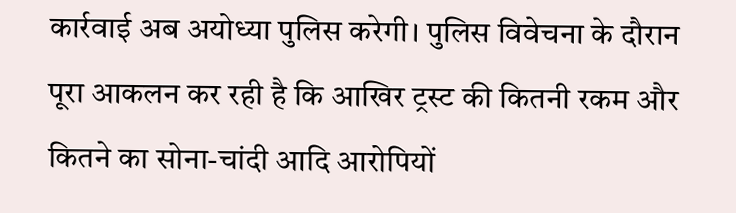कार्रवाई अब अयोध्या पुलिस करेगी। पुलिस विवेचना के दौरान पूरा आकलन कर रही है कि आखिर ट्रस्ट की कितनी रकम और कितने का सोना-चांदी आदि आरोपियों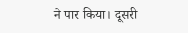ने पार किया। दूसरी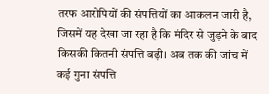तरफ आरोपियों की संपत्तियों का आकलन जारी है, जिसमें यह देखा जा रहा है कि मंदिर से जुड़ने के बाद किसकी कितनी संपत्ति बढ़ी। अब तक की जांच में कई गुना संपत्ति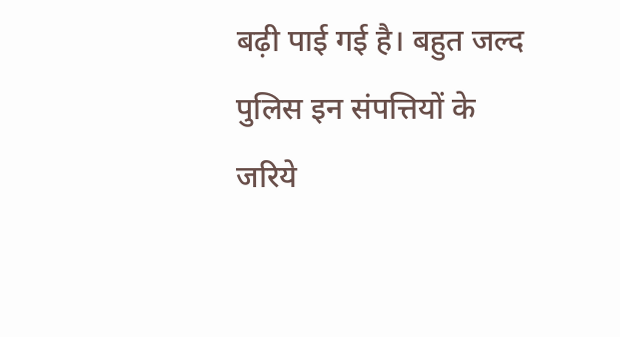बढ़ी पाई गई है। बहुत जल्द पुलिस इन संपत्तियों के जरिये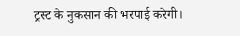ट्रस्ट के नुकसान की भरपाई करेगी।